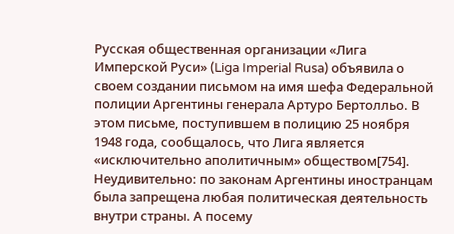Русская общественная организации «Лига Имперской Руси» (Liga Imperial Rusa) объявила о своем создании письмом на имя шефа Федеральной полиции Аргентины генерала Артуро Бертолльо. В этом письме, поступившем в полицию 25 ноября 1948 года, сообщалось, что Лига является «исключительно аполитичным» обществом[754]. Неудивительно: по законам Аргентины иностранцам была запрещена любая политическая деятельность внутри страны. А посему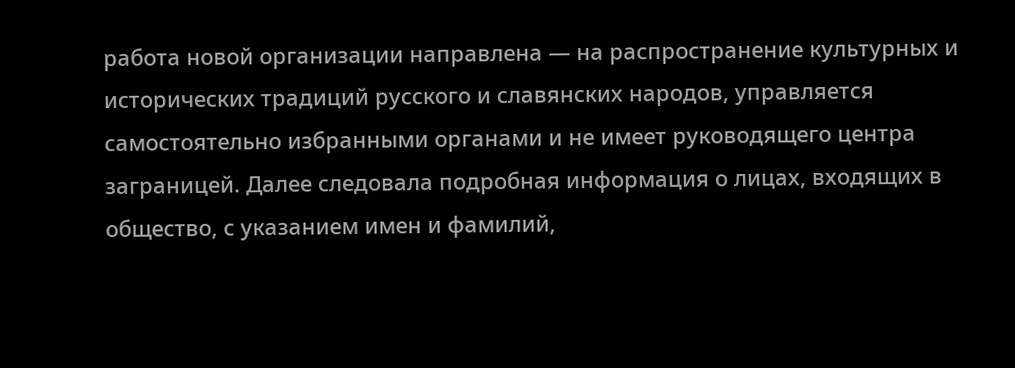работа новой организации направлена — на распространение культурных и исторических традиций русского и славянских народов, управляется самостоятельно избранными органами и не имеет руководящего центра заграницей. Далее следовала подробная информация о лицах, входящих в общество, с указанием имен и фамилий,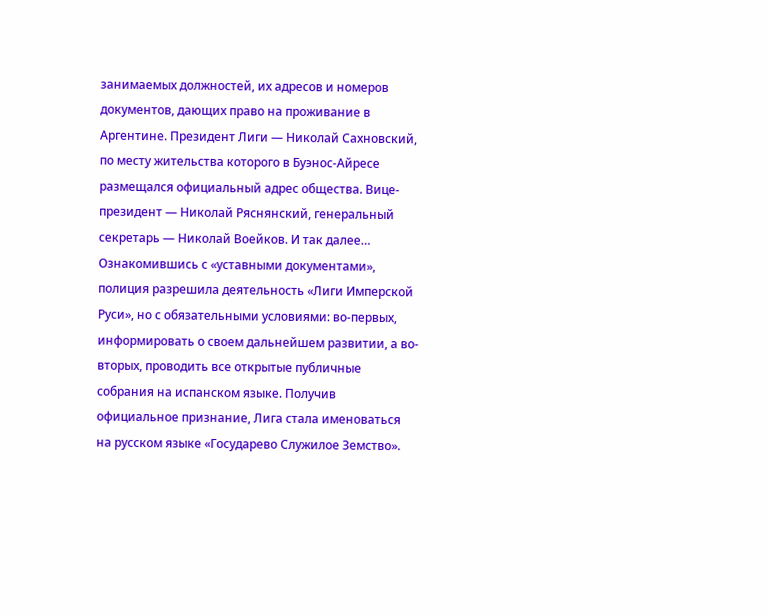занимаемых должностей, их адресов и номеров документов, дающих право на проживание в Аргентине. Президент Лиги — Николай Сахновский, по месту жительства которого в Буэнос-Айресе размещался официальный адрес общества. Вице-президент — Николай Ряснянский, генеральный секретарь — Николай Воейков. И так далее…
Ознакомившись с «уставными документами», полиция разрешила деятельность «Лиги Имперской Руси», но с обязательными условиями: во-первых, информировать о своем дальнейшем развитии, а во-вторых, проводить все открытые публичные собрания на испанском языке. Получив официальное признание, Лига стала именоваться на русском языке «Государево Служилое Земство».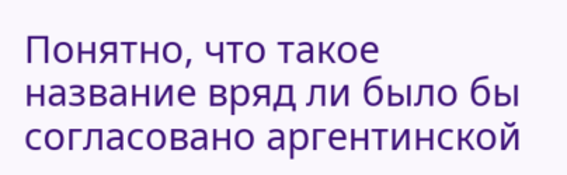Понятно, что такое название вряд ли было бы согласовано аргентинской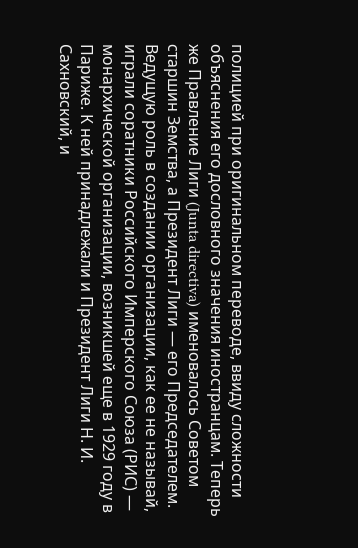полицией при оригинальном переводе, ввиду сложности объяснения его дословного значения иностранцам. Теперь же Правление Лиги (Junta directiva) именовалось Советом старшин Земства, а Президент Лиги — его Председателем.
Ведущую роль в создании организации, как ее не называй, играли соратники Российского Имперского Союза (РИС) — монархической организации, возникшей еще в 1929 году в Париже. К ней принадлежали и Президент Лиги Н. И. Сахновский, и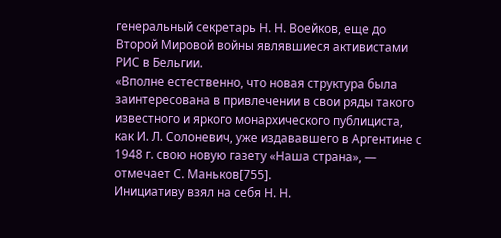генеральный секретарь Н. Н. Воейков, еще до Второй Мировой войны являвшиеся активистами РИС в Бельгии.
«Вполне естественно, что новая структура была заинтересована в привлечении в свои ряды такого известного и яркого монархического публициста, как И. Л. Солоневич, уже издававшего в Аргентине с 1948 г. свою новую газету «Наша страна», — отмечает С. Маньков[755].
Инициативу взял на себя Н. Н.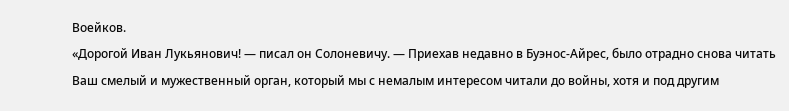Воейков.
«Дорогой Иван Лукьянович! — писал он Солоневичу. — Приехав недавно в Буэнос-Айрес, было отрадно снова читать Ваш смелый и мужественный орган, который мы с немалым интересом читали до войны, хотя и под другим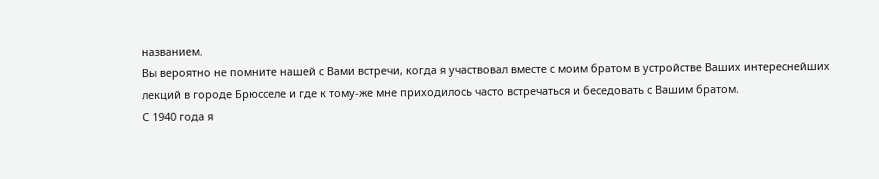названием.
Вы вероятно не помните нашей с Вами встречи, когда я участвовал вместе с моим братом в устройстве Ваших интереснейших лекций в городе Брюсселе и где к тому-же мне приходилось часто встречаться и беседовать с Вашим братом.
С 1940 года я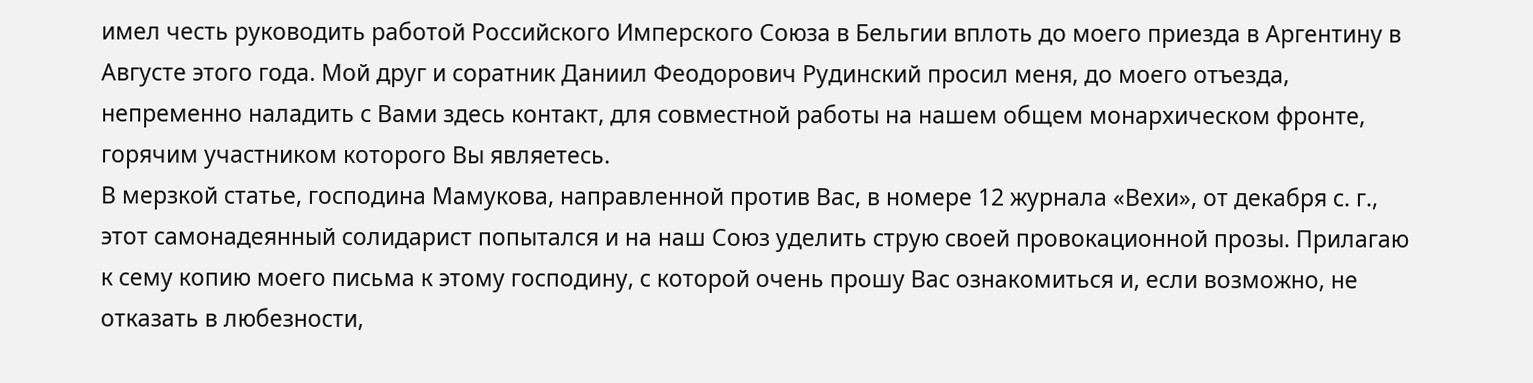имел честь руководить работой Российского Имперского Союза в Бельгии вплоть до моего приезда в Аргентину в Августе этого года. Мой друг и соратник Даниил Феодорович Рудинский просил меня, до моего отъезда, непременно наладить с Вами здесь контакт, для совместной работы на нашем общем монархическом фронте, горячим участником которого Вы являетесь.
В мерзкой статье, господина Мамукова, направленной против Вас, в номере 12 журнала «Вехи», от декабря с. г., этот самонадеянный солидарист попытался и на наш Союз уделить струю своей провокационной прозы. Прилагаю к сему копию моего письма к этому господину, с которой очень прошу Вас ознакомиться и, если возможно, не отказать в любезности,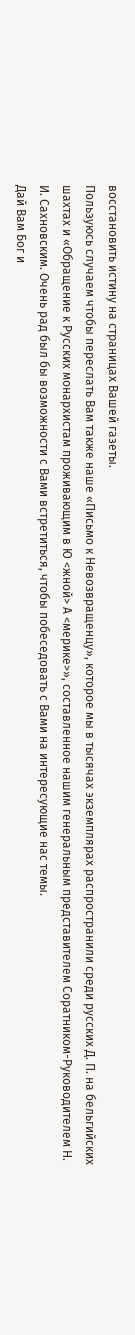восстановить истину на страницах Вашей газеты.
Пользуюсь случаем чтобы переслать Вам также наше «Письмо к Невозвращенцу», которое мы в тысячах экземплярах распространили среди русских Д. П. на бельгийских шахтах и «Обращение к Русских монархистам проживающим в Ю <жной> А <мерике>», составленное нашим генеральным представителем Соратником-Руководителем Н. И. Сахновским. Очень рад был бы возможности с Вами встретиться, чтобы побеседовать с Вами на интересующие нас темы.
Дай Вам Бог и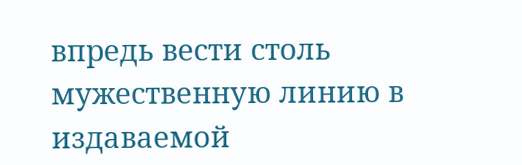впредь вести столь мужественную линию в издаваемой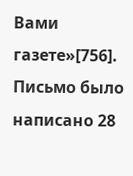Вами газете»[756].
Письмо было написано 28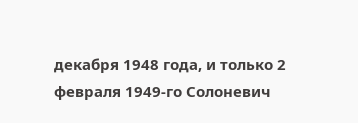декабря 1948 года, и только 2 февраля 1949-го Солоневич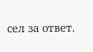сел за ответ.